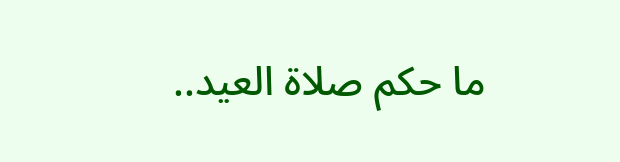ما حكم صلاة العيد..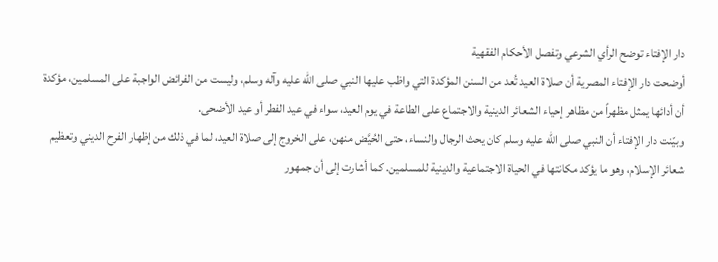دار الإفتاء توضح الرأي الشرعي وتفصل الأحكام الفقهية
أوضحت دار الإفتاء المصرية أن صلاة العيد تُعد من السنن المؤكدة التي واظب عليها النبي صلى الله عليه وآله وسلم، وليست من الفرائض الواجبة على المسلمين، مؤكدة أن أدائها يمثل مظهراً من مظاهر إحياء الشعائر الدينية والاجتماع على الطاعة في يوم العيد، سواء في عيد الفطر أو عيد الأضحى.
وبيّنت دار الإفتاء أن النبي صلى الله عليه وسلم كان يحث الرجال والنساء، حتى الحُيَّض منهن، على الخروج إلى صلاة العيد، لما في ذلك من إظهار الفرح الديني وتعظيم شعائر الإسلام، وهو ما يؤكد مكانتها في الحياة الاجتماعية والدينية للمسلمين. كما أشارت إلى أن جمهور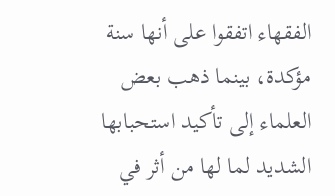الفقهاء اتفقوا على أنها سنة مؤكدة، بينما ذهب بعض العلماء إلى تأكيد استحبابها الشديد لما لها من أثر في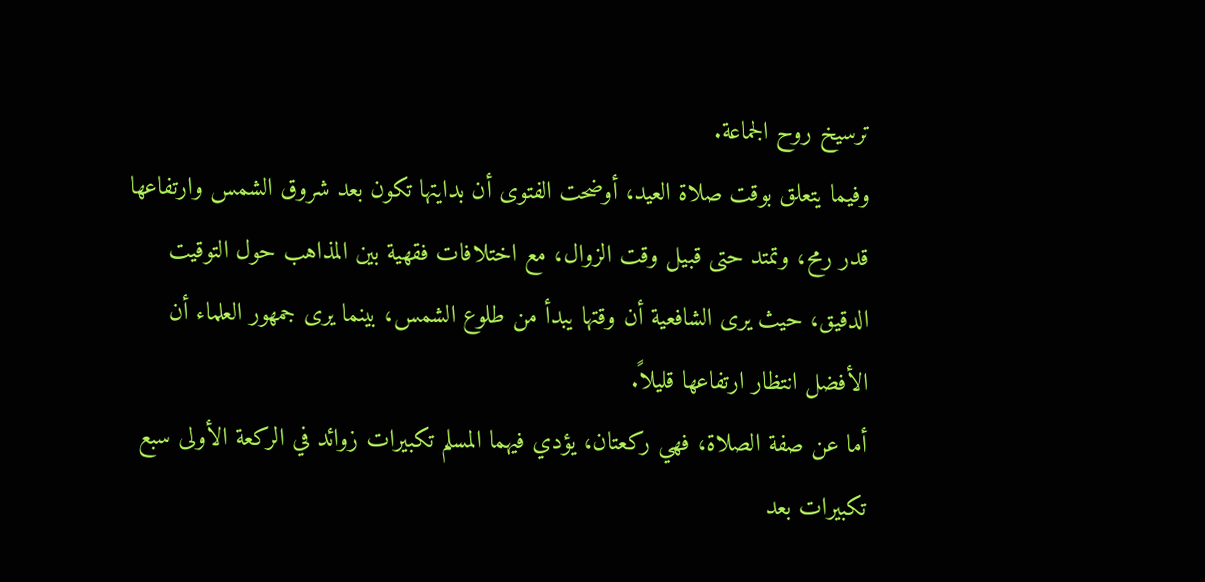ترسيخ روح الجماعة.
وفيما يتعلق بوقت صلاة العيد، أوضحت الفتوى أن بدايتها تكون بعد شروق الشمس وارتفاعها قدر رمح، وتمتد حتى قبيل وقت الزوال، مع اختلافات فقهية بين المذاهب حول التوقيت الدقيق، حيث يرى الشافعية أن وقتها يبدأ من طلوع الشمس، بينما يرى جمهور العلماء أن الأفضل انتظار ارتفاعها قليلاً.
أما عن صفة الصلاة، فهي ركعتان، يؤدي فيهما المسلم تكبيرات زوائد في الركعة الأولى سبع تكبيرات بعد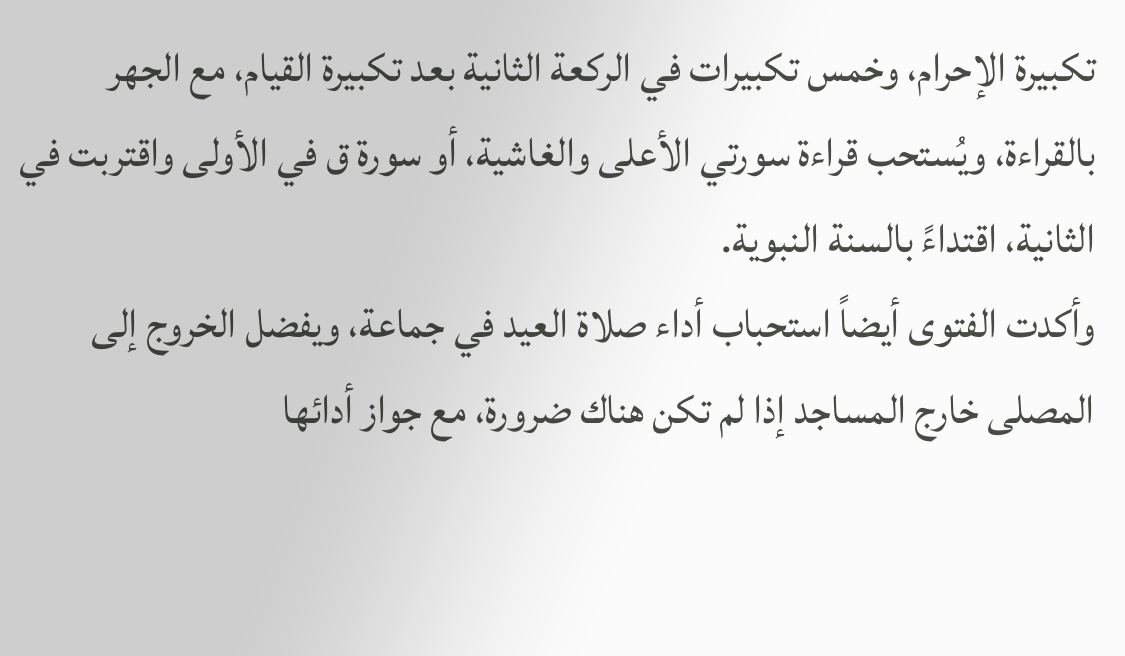تكبيرة الإحرام، وخمس تكبيرات في الركعة الثانية بعد تكبيرة القيام، مع الجهر بالقراءة، ويُستحب قراءة سورتي الأعلى والغاشية، أو سورة ق في الأولى واقتربت في الثانية، اقتداءً بالسنة النبوية.
وأكدت الفتوى أيضاً استحباب أداء صلاة العيد في جماعة، ويفضل الخروج إلى المصلى خارج المساجد إذا لم تكن هناك ضرورة، مع جواز أدائها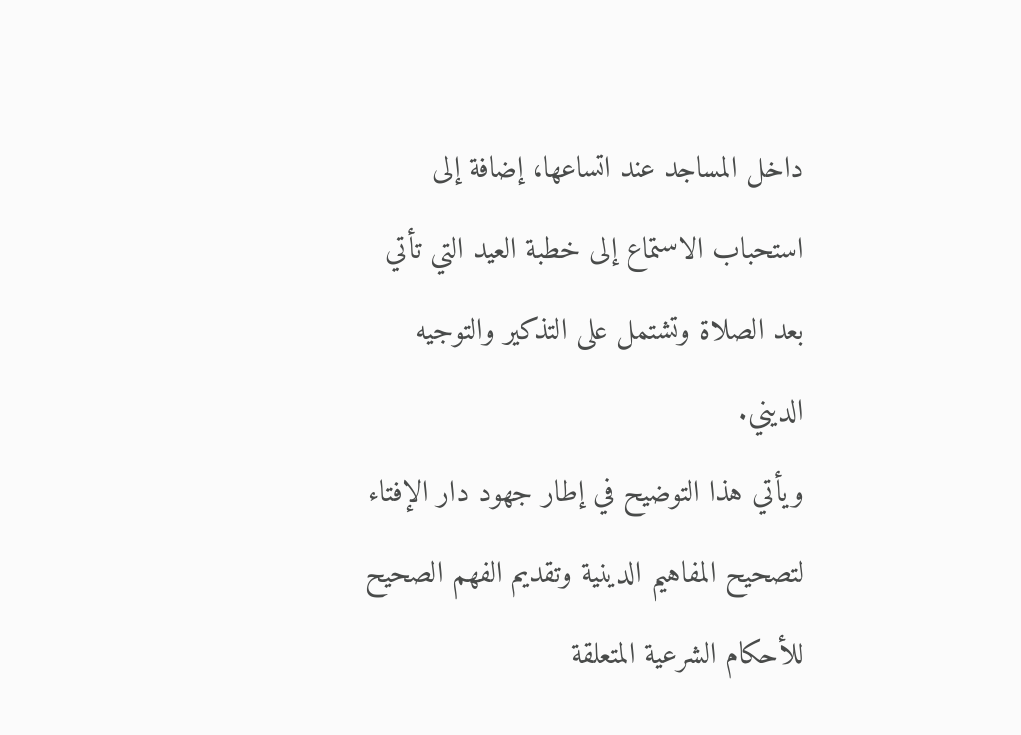داخل المساجد عند اتساعها، إضافة إلى استحباب الاستماع إلى خطبة العيد التي تأتي بعد الصلاة وتشتمل على التذكير والتوجيه الديني.
ويأتي هذا التوضيح في إطار جهود دار الإفتاء لتصحيح المفاهيم الدينية وتقديم الفهم الصحيح للأحكام الشرعية المتعلقة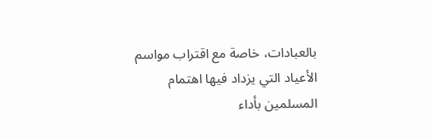بالعبادات، خاصة مع اقتراب مواسم الأعياد التي يزداد فيها اهتمام المسلمين بأداء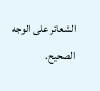الشعائر على الوجه الصحيح.